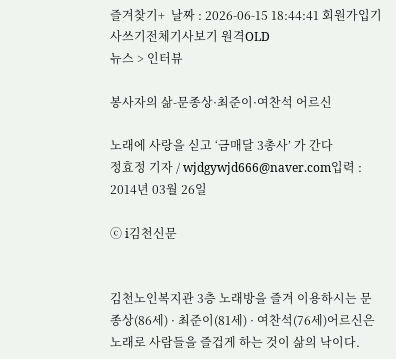즐겨찾기+  날짜 : 2026-06-15 18:44:41 회원가입기사쓰기전체기사보기 원격OLD
뉴스 > 인터뷰

봉사자의 삶-문종상·최준이·여찬석 어르신

노래에 사랑을 싣고 ‘금매달 3총사’ 가 간다
정효정 기자 / wjdgywjd666@naver.com입력 : 2014년 03월 26일

ⓒ i김천신문


김천노인복지관 3층 노래방을 즐겨 이용하시는 문종상(86세) · 최준이(81세) · 여찬석(76세)어르신은 노래로 사람들을 즐겁게 하는 것이 삶의 낙이다.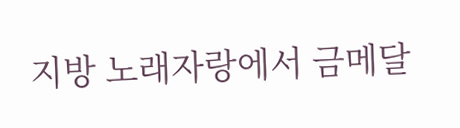지방 노래자랑에서 금메달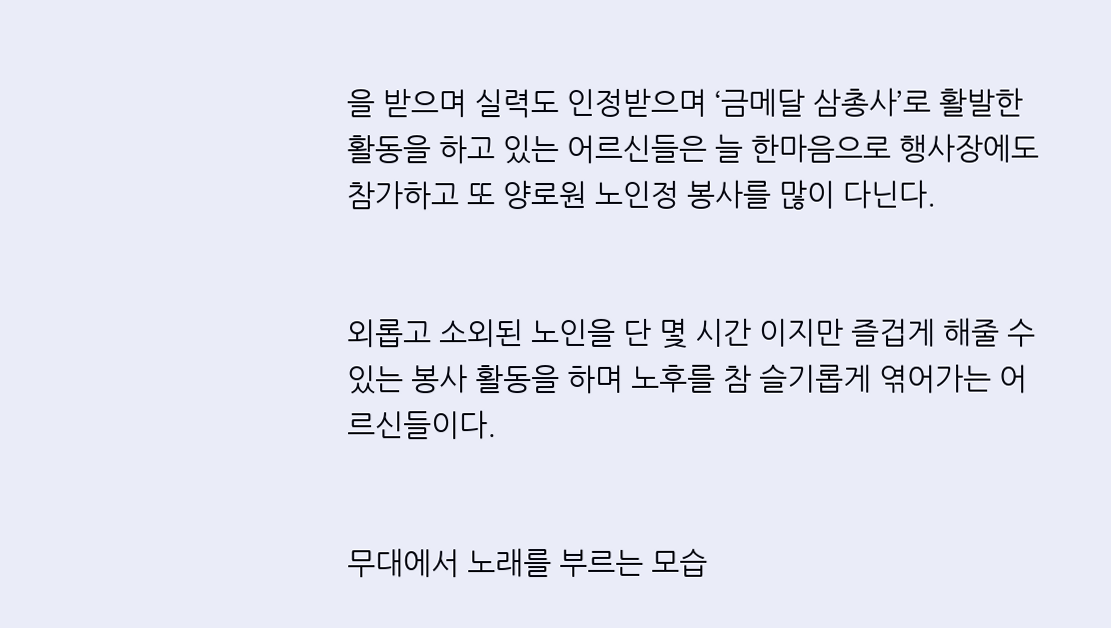을 받으며 실력도 인정받으며 ‘금메달 삼총사’로 활발한 활동을 하고 있는 어르신들은 늘 한마음으로 행사장에도 참가하고 또 양로원 노인정 봉사를 많이 다닌다.


외롭고 소외된 노인을 단 몇 시간 이지만 즐겁게 해줄 수 있는 봉사 활동을 하며 노후를 참 슬기롭게 엮어가는 어르신들이다.


무대에서 노래를 부르는 모습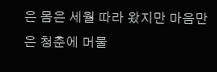은 몸은 세월 따라 왔지만 마음만은 청춘에 머물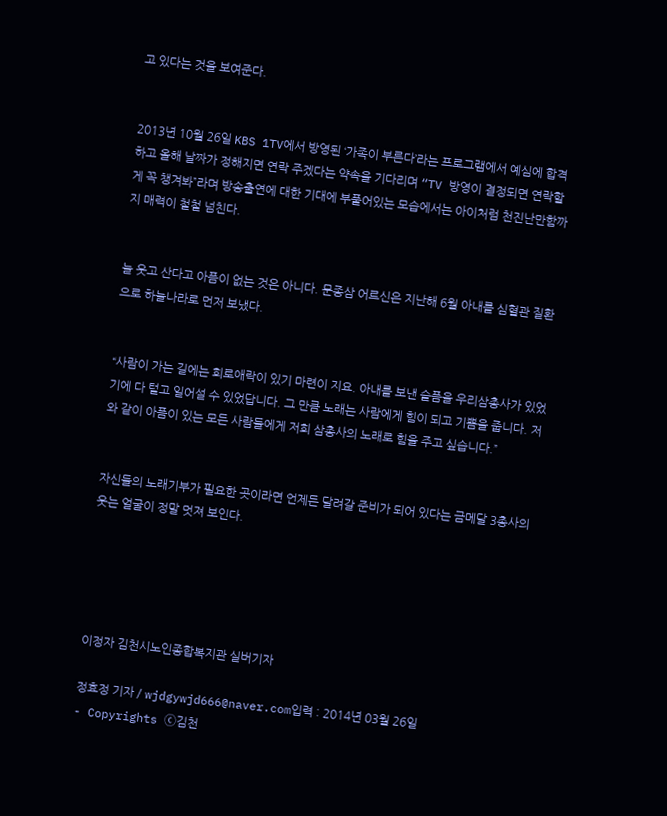고 있다는 것을 보여준다.


2013년 10월 26일 KBS 1TV에서 방영된 ‘가족이 부른다’라는 프로그램에서 예심에 합격하고 올해 날짜가 정해지면 연락 주겠다는 약속을 기다리며 “TV 방영이 결정되면 연락할게 꼭 챙겨봐”라며 방송출연에 대한 기대에 부풀어있는 모습에서는 아이처럼 천진난만함까지 매력이 철철 넘친다.


늘 웃고 산다고 아픔이 없는 것은 아니다. 문종삼 어르신은 지난해 6월 아내를 심혈관 질환으로 하늘나라로 먼저 보냈다.


“사람이 가는 길에는 희로애락이 있기 마련이 지요. 아내를 보낸 슬픔을 우리삼총사가 있었기에 다 털고 일어설 수 있었답니다. 그 만큼 노래는 사람에게 힘이 되고 기쁨을 줍니다. 저와 같이 아픔이 있는 모든 사람들에게 저희 삼총사의 노래로 힘을 주고 싶습니다.”


자신들의 노래기부가 필요한 곳이라면 언제든 달려갈 준비가 되어 있다는 금메달 3총사의 웃는 얼굴이 정말 멋져 보인다.





이정자 김천시노인종합복지관 실버기자

정효정 기자 / wjdgywjd666@naver.com입력 : 2014년 03월 26일
- Copyrights ⓒ김천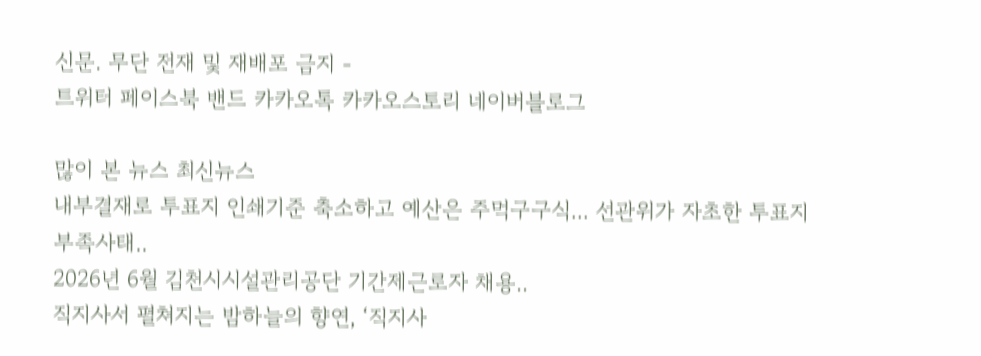신문. 무단 전재 및 재배포 금지 -
트위터 페이스북 밴드 카카오톡 카카오스토리 네이버블로그

많이 본 뉴스 최신뉴스
내부결재로 투표지 인쇄기준 축소하고 예산은 주먹구구식... 선관위가 자초한 투표지 부족사태..
2026년 6월 김천시시설관리공단 기간제근로자 채용..
직지사서 펼쳐지는 밤하늘의 향연, ‘직지사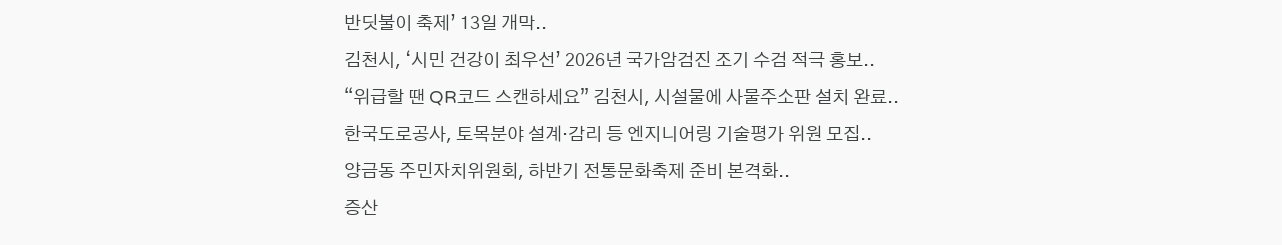반딧불이 축제’ 13일 개막..
김천시, ‘시민 건강이 최우선’ 2026년 국가암검진 조기 수검 적극 홍보..
“위급할 땐 QR코드 스캔하세요” 김천시, 시설물에 사물주소판 설치 완료..
한국도로공사, 토목분야 설계·감리 등 엔지니어링 기술평가 위원 모집..
양금동 주민자치위원회, 하반기 전통문화축제 준비 본격화..
증산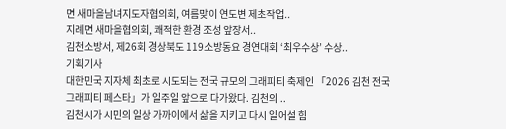면 새마을남녀지도자협의회, 여름맞이 연도변 제초작업..
지례면 새마을협의회, 쾌적한 환경 조성 앞장서..
김천소방서, 제26회 경상북도 119소방동요 경연대회 ‘최우수상’ 수상..
기획기사
대한민국 지자체 최초로 시도되는 전국 규모의 그래피티 축제인 「2026 김천 전국 그래피티 페스타」가 일주일 앞으로 다가왔다. 김천의 ..
김천시가 시민의 일상 가까이에서 삶을 지키고 다시 일어설 힘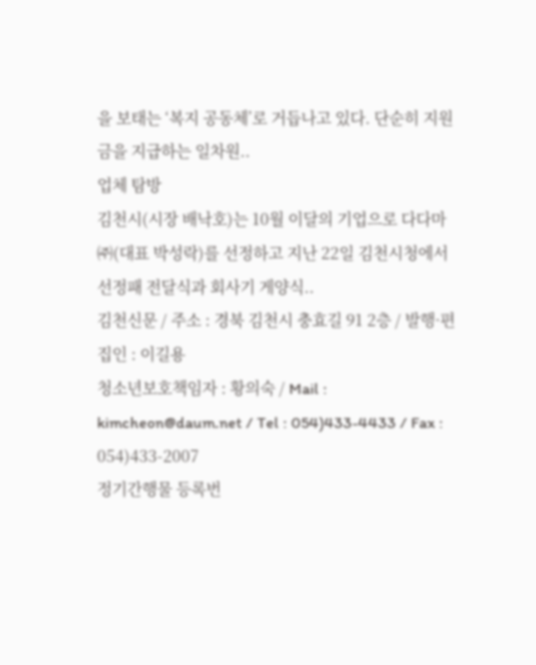을 보태는 ‘복지 공동체’로 거듭나고 있다. 단순히 지원금을 지급하는 일차원..
업체 탐방
김천시(시장 배낙호)는 10월 이달의 기업으로 다다마㈜(대표 박성락)를 선정하고 지난 22일 김천시청에서 선정패 전달식과 회사기 게양식..
김천신문 / 주소 : 경북 김천시 충효길 91 2층 / 발행·편집인 : 이길용
청소년보호책임자 : 황의숙 / Mail : kimcheon@daum.net / Tel : 054)433-4433 / Fax : 054)433-2007
정기간행물 등록번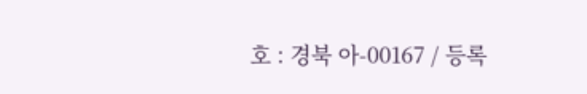호 : 경북 아-00167 / 등록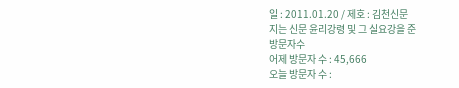일 : 2011.01.20 / 제호 : 김천신문
지는 신문 윤리강령 및 그 실요강을 준
방문자수
어제 방문자 수 : 45,666
오늘 방문자 수 :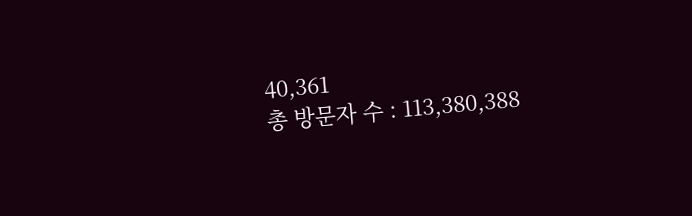40,361
총 방문자 수 : 113,380,388